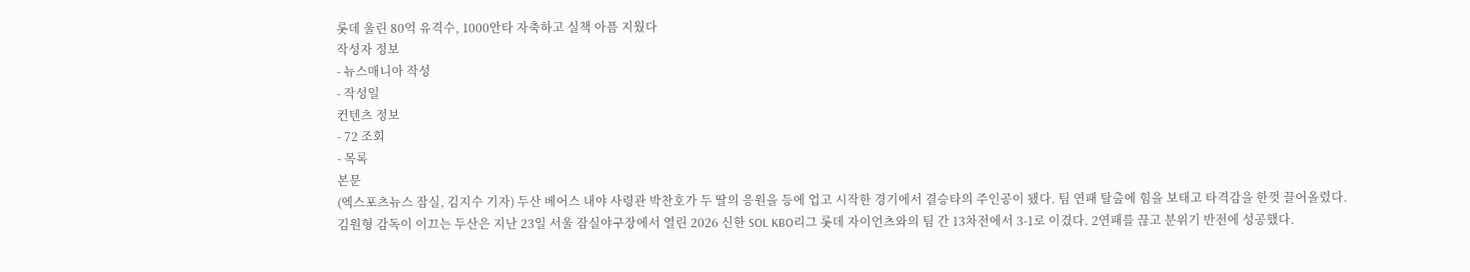롯데 울린 80억 유격수, 1000안타 자축하고 실책 아픔 지웠다
작성자 정보
- 뉴스매니아 작성
- 작성일
컨텐츠 정보
- 72 조회
- 목록
본문
(엑스포츠뉴스 잠실, 김지수 기자) 두산 베어스 내야 사령관 박찬호가 두 딸의 응원을 등에 업고 시작한 경기에서 결승타의 주인공이 됐다. 팀 연패 탈출에 힘을 보태고 타격감을 한껏 끌어올렸다.
김원형 감독이 이끄는 두산은 지난 23일 서울 잠실야구장에서 열린 2026 신한 SOL KBO리그 롯데 자이언츠와의 팀 간 13차전에서 3-1로 이겼다. 2연패를 끊고 분위기 반전에 성공했다.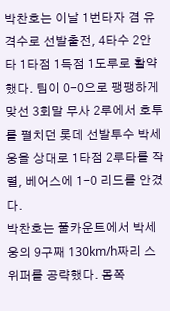박찬호는 이날 1번타자 겸 유격수로 선발출전, 4타수 2안타 1타점 1득점 1도루로 활약했다. 팀이 0-0으로 팽팽하게 맞선 3회말 무사 2루에서 호투를 펼치던 롯데 선발투수 박세웅을 상대로 1타점 2루타를 작렬, 베어스에 1-0 리드를 안겼다.
박찬호는 풀카운트에서 박세웅의 9구째 130km/h짜리 스위퍼를 공략했다. 몸쪽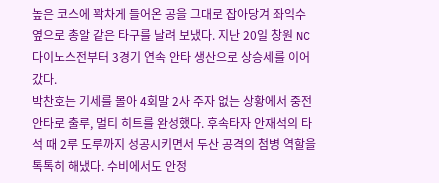높은 코스에 꽉차게 들어온 공을 그대로 잡아당겨 좌익수 옆으로 총알 같은 타구를 날려 보냈다. 지난 20일 창원 NC 다이노스전부터 3경기 연속 안타 생산으로 상승세를 이어갔다.
박찬호는 기세를 몰아 4회말 2사 주자 없는 상황에서 중전 안타로 출루, 멀티 히트를 완성했다. 후속타자 안재석의 타석 때 2루 도루까지 성공시키면서 두산 공격의 첨병 역할을 톡톡히 해냈다. 수비에서도 안정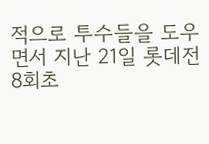적으로 투수들을 도우면서 지난 21일 롯데전 8회초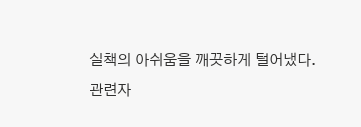실책의 아쉬움을 깨끗하게 털어냈다.
관련자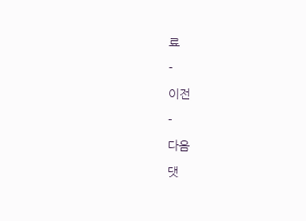료
-
이전
-
다음
댓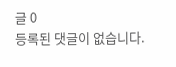글 0
등록된 댓글이 없습니다.